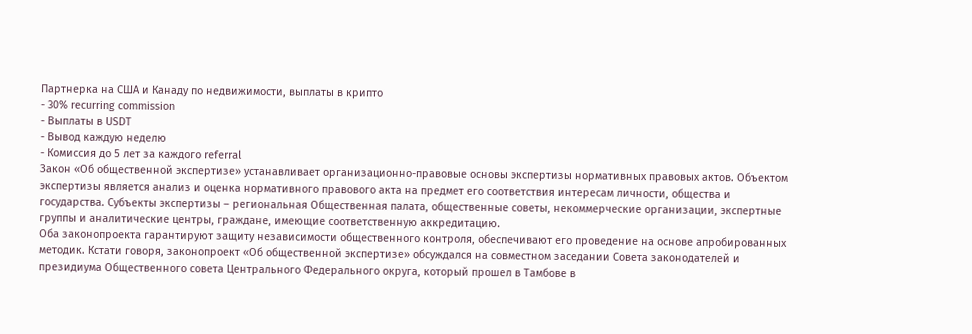Партнерка на США и Канаду по недвижимости, выплаты в крипто
- 30% recurring commission
- Выплаты в USDT
- Вывод каждую неделю
- Комиссия до 5 лет за каждого referral
Закон «Об общественной экспертизе» устанавливает организационно-правовые основы экспертизы нормативных правовых актов. Объектом экспертизы является анализ и оценка нормативного правового акта на предмет его соответствия интересам личности, общества и государства. Субъекты экспертизы – региональная Общественная палата, общественные советы, некоммерческие организации, экспертные группы и аналитические центры, граждане, имеющие соответственную аккредитацию.
Оба законопроекта гарантируют защиту независимости общественного контроля, обеспечивают его проведение на основе апробированных методик. Кстати говоря, законопроект «Об общественной экспертизе» обсуждался на совместном заседании Совета законодателей и президиума Общественного совета Центрального Федерального округа, который прошел в Тамбове в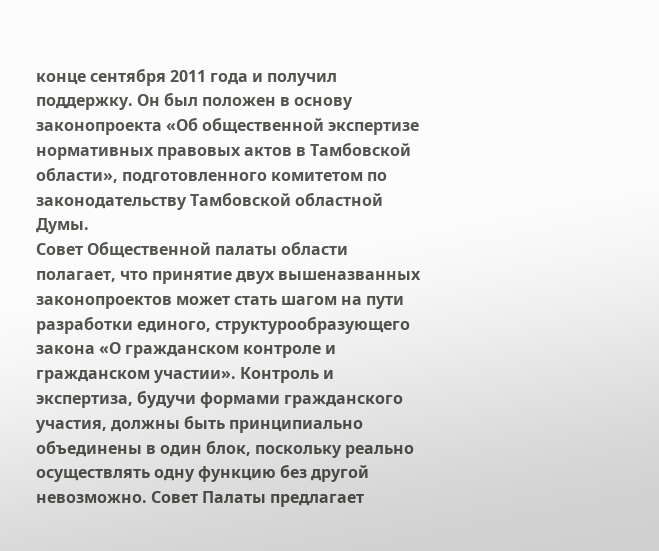конце сентября 2011 года и получил поддержку. Он был положен в основу законопроекта «Об общественной экспертизе нормативных правовых актов в Тамбовской области», подготовленного комитетом по законодательству Тамбовской областной Думы.
Совет Общественной палаты области полагает, что принятие двух вышеназванных законопроектов может стать шагом на пути разработки единого, структурообразующего закона «О гражданском контроле и гражданском участии». Контроль и экспертиза, будучи формами гражданского участия, должны быть принципиально объединены в один блок, поскольку реально осуществлять одну функцию без другой невозможно. Совет Палаты предлагает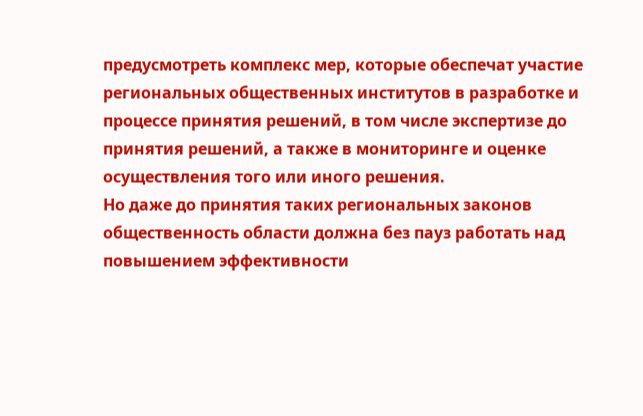предусмотреть комплекс мер, которые обеспечат участие региональных общественных институтов в разработке и процессе принятия решений, в том числе экспертизе до принятия решений, а также в мониторинге и оценке осуществления того или иного решения.
Но даже до принятия таких региональных законов общественность области должна без пауз работать над повышением эффективности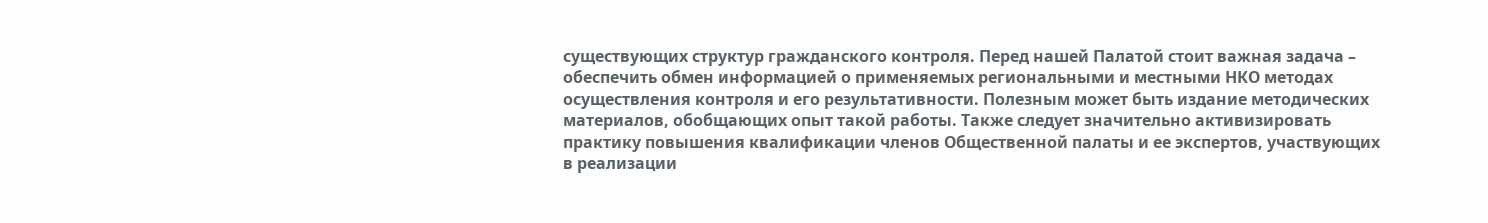существующих структур гражданского контроля. Перед нашей Палатой стоит важная задача – обеспечить обмен информацией о применяемых региональными и местными НКО методах осуществления контроля и его результативности. Полезным может быть издание методических материалов, обобщающих опыт такой работы. Также следует значительно активизировать практику повышения квалификации членов Общественной палаты и ее экспертов, участвующих в реализации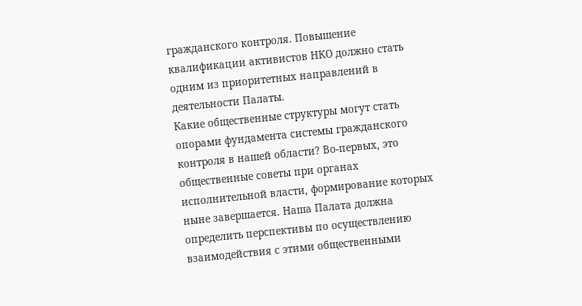гражданского контроля. Повышение квалификации активистов НКО должно стать одним из приоритетных направлений в деятельности Палаты.
Какие общественные структуры могут стать опорами фундамента системы гражданского контроля в нашей области? Во-первых, это общественные советы при органах исполнительной власти, формирование которых ныне завершается. Наша Палата должна определить перспективы по осуществлению взаимодействия с этими общественными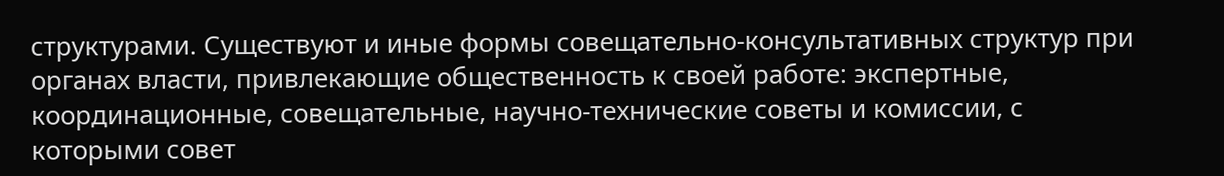структурами. Существуют и иные формы совещательно-консультативных структур при органах власти, привлекающие общественность к своей работе: экспертные, координационные, совещательные, научно-технические советы и комиссии, с которыми совет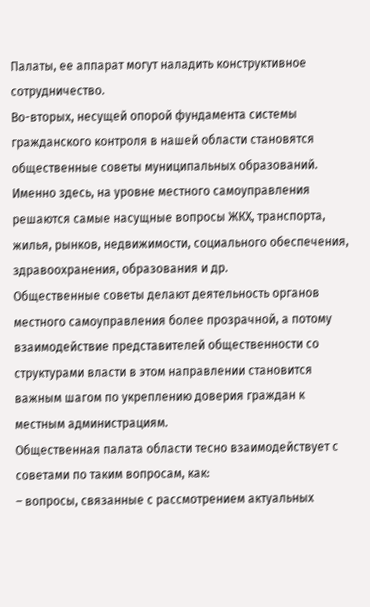Палаты, ее аппарат могут наладить конструктивное сотрудничество.
Во-вторых, несущей опорой фундамента системы гражданского контроля в нашей области становятся общественные советы муниципальных образований. Именно здесь, на уровне местного самоуправления решаются самые насущные вопросы ЖКХ, транспорта, жилья, рынков, недвижимости, социального обеспечения, здравоохранения, образования и др.
Общественные советы делают деятельность органов местного самоуправления более прозрачной, а потому взаимодействие представителей общественности со структурами власти в этом направлении становится важным шагом по укреплению доверия граждан к местным администрациям.
Общественная палата области тесно взаимодействует с советами по таким вопросам, как:
– вопросы, связанные с рассмотрением актуальных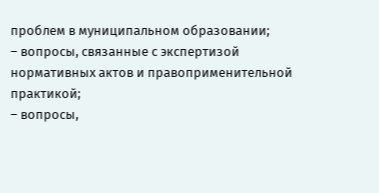проблем в муниципальном образовании;
– вопросы, связанные с экспертизой нормативных актов и правоприменительной практикой;
– вопросы,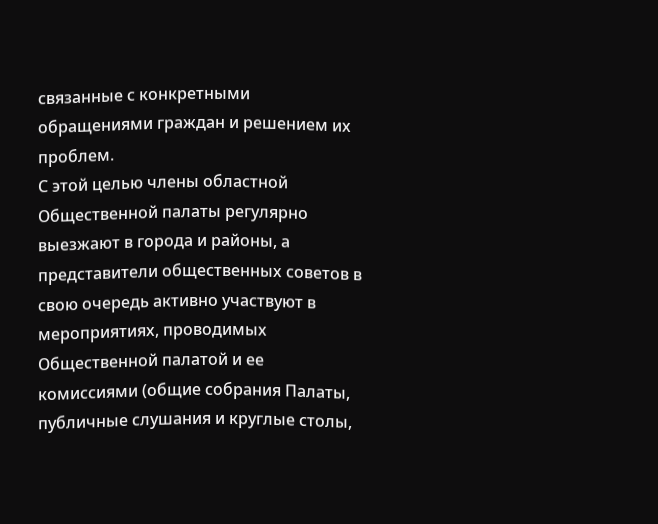связанные с конкретными обращениями граждан и решением их проблем.
С этой целью члены областной Общественной палаты регулярно выезжают в города и районы, а представители общественных советов в свою очередь активно участвуют в мероприятиях, проводимых Общественной палатой и ее комиссиями (общие собрания Палаты, публичные слушания и круглые столы,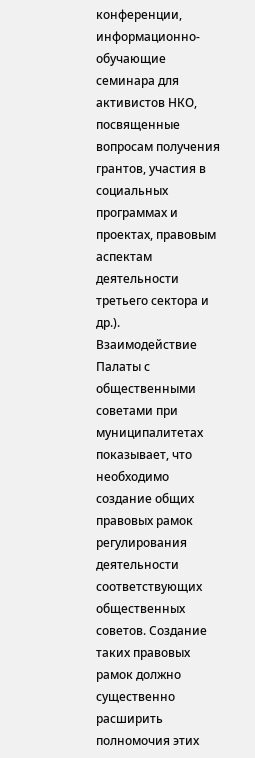конференции, информационно-обучающие семинара для активистов НКО, посвященные вопросам получения грантов, участия в социальных программах и проектах, правовым аспектам деятельности третьего сектора и др.).
Взаимодействие Палаты с общественными советами при муниципалитетах показывает, что необходимо создание общих правовых рамок регулирования деятельности соответствующих общественных советов. Создание таких правовых рамок должно существенно расширить полномочия этих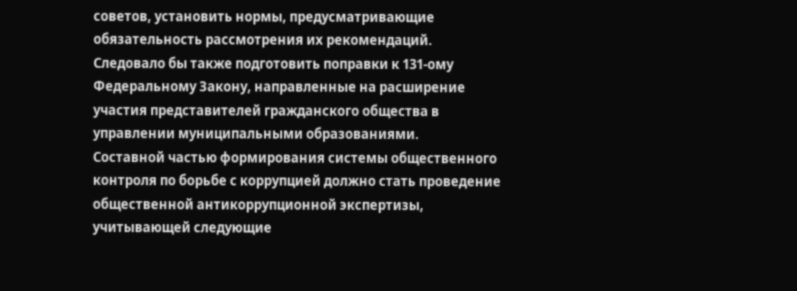советов, установить нормы, предусматривающие обязательность рассмотрения их рекомендаций. Следовало бы также подготовить поправки к 131-ому Федеральному Закону, направленные на расширение участия представителей гражданского общества в управлении муниципальными образованиями.
Составной частью формирования системы общественного контроля по борьбе с коррупцией должно стать проведение общественной антикоррупционной экспертизы, учитывающей следующие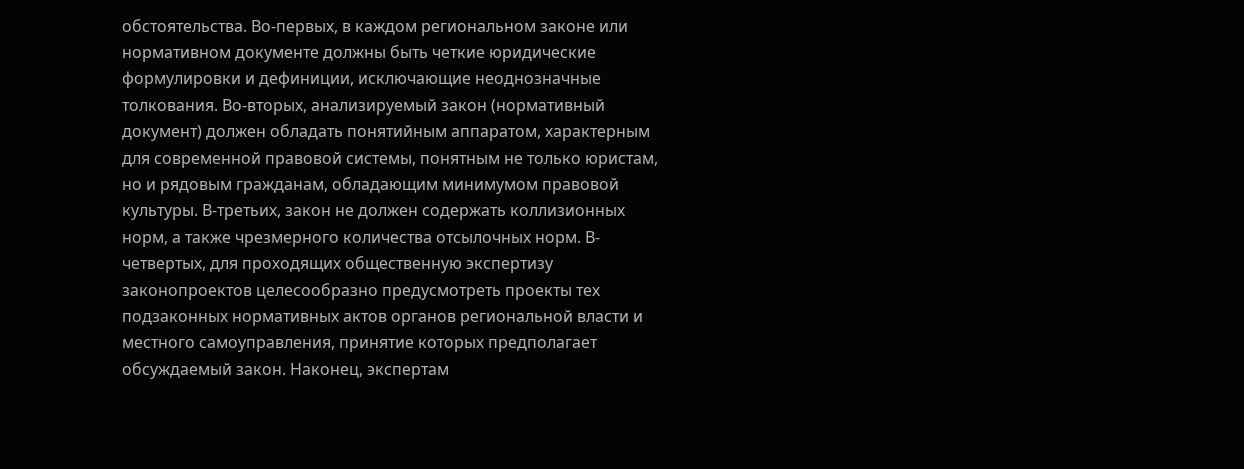обстоятельства. Во-первых, в каждом региональном законе или нормативном документе должны быть четкие юридические формулировки и дефиниции, исключающие неоднозначные толкования. Во-вторых, анализируемый закон (нормативный документ) должен обладать понятийным аппаратом, характерным для современной правовой системы, понятным не только юристам, но и рядовым гражданам, обладающим минимумом правовой культуры. В-третьих, закон не должен содержать коллизионных норм, а также чрезмерного количества отсылочных норм. В-четвертых, для проходящих общественную экспертизу законопроектов целесообразно предусмотреть проекты тех подзаконных нормативных актов органов региональной власти и местного самоуправления, принятие которых предполагает обсуждаемый закон. Наконец, экспертам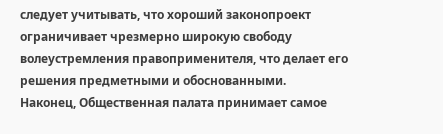следует учитывать, что хороший законопроект ограничивает чрезмерно широкую свободу волеустремления правоприменителя, что делает его решения предметными и обоснованными.
Наконец, Общественная палата принимает самое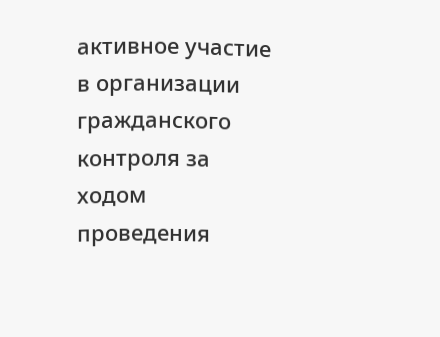активное участие в организации гражданского контроля за ходом проведения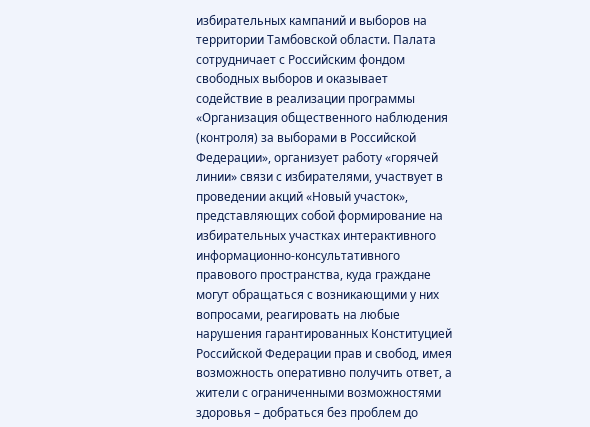избирательных кампаний и выборов на территории Тамбовской области. Палата сотрудничает с Российским фондом свободных выборов и оказывает содействие в реализации программы «Организация общественного наблюдения (контроля) за выборами в Российской Федерации», организует работу «горячей линии» связи с избирателями, участвует в проведении акций «Новый участок», представляющих собой формирование на избирательных участках интерактивного информационно-консультативного правового пространства, куда граждане могут обращаться с возникающими у них вопросами, реагировать на любые нарушения гарантированных Конституцией Российской Федерации прав и свобод, имея возможность оперативно получить ответ, а жители с ограниченными возможностями здоровья – добраться без проблем до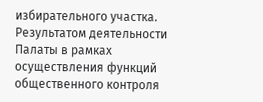избирательного участка.
Результатом деятельности Палаты в рамках осуществления функций общественного контроля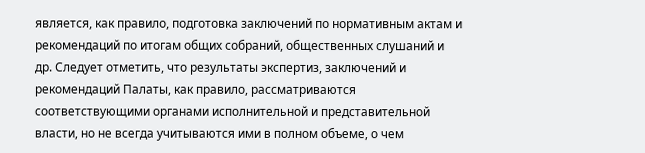является, как правило, подготовка заключений по нормативным актам и рекомендаций по итогам общих собраний, общественных слушаний и др. Следует отметить, что результаты экспертиз, заключений и рекомендаций Палаты, как правило, рассматриваются соответствующими органами исполнительной и представительной власти, но не всегда учитываются ими в полном объеме, о чем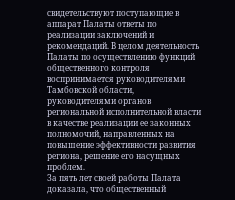свидетельствуют поступающие в аппарат Палаты ответы по реализации заключений и рекомендаций. В целом деятельность Палаты по осуществлению функций общественного контроля воспринимается руководителями Тамбовской области, руководителями органов региональной исполнительной власти в качестве реализации ее законных полномочий, направленных на повышение эффективности развития региона, решение его насущных проблем.
За пять лет своей работы Палата доказала, что общественный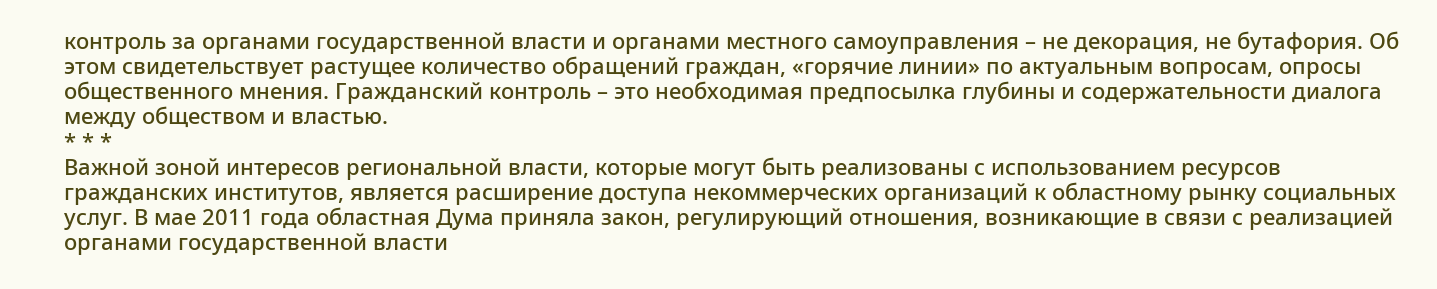контроль за органами государственной власти и органами местного самоуправления – не декорация, не бутафория. Об этом свидетельствует растущее количество обращений граждан, «горячие линии» по актуальным вопросам, опросы общественного мнения. Гражданский контроль – это необходимая предпосылка глубины и содержательности диалога между обществом и властью.
* * *
Важной зоной интересов региональной власти, которые могут быть реализованы с использованием ресурсов гражданских институтов, является расширение доступа некоммерческих организаций к областному рынку социальных услуг. В мае 2011 года областная Дума приняла закон, регулирующий отношения, возникающие в связи с реализацией органами государственной власти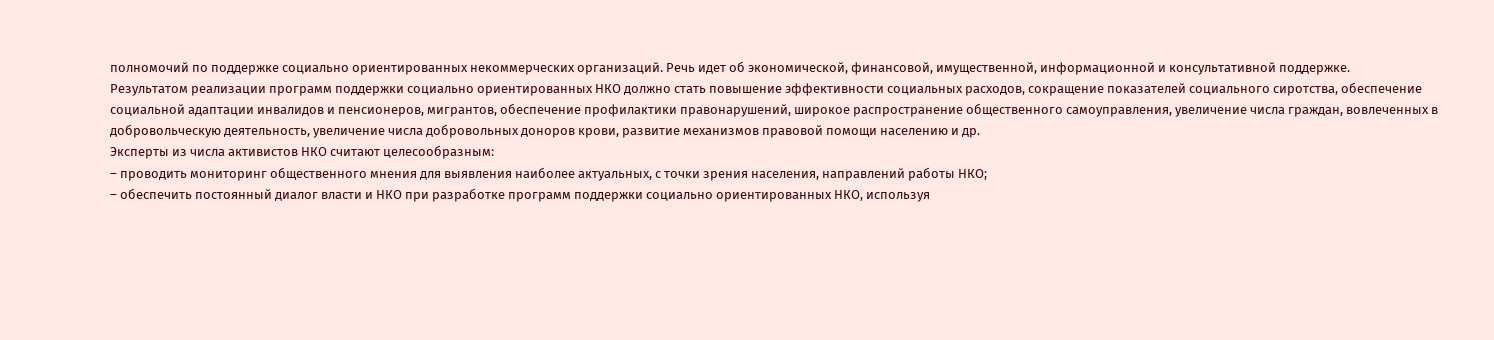полномочий по поддержке социально ориентированных некоммерческих организаций. Речь идет об экономической, финансовой, имущественной, информационной и консультативной поддержке.
Результатом реализации программ поддержки социально ориентированных НКО должно стать повышение эффективности социальных расходов, сокращение показателей социального сиротства, обеспечение социальной адаптации инвалидов и пенсионеров, мигрантов, обеспечение профилактики правонарушений, широкое распространение общественного самоуправления, увеличение числа граждан, вовлеченных в добровольческую деятельность, увеличение числа добровольных доноров крови, развитие механизмов правовой помощи населению и др.
Эксперты из числа активистов НКО считают целесообразным:
– проводить мониторинг общественного мнения для выявления наиболее актуальных, с точки зрения населения, направлений работы НКО;
– обеспечить постоянный диалог власти и НКО при разработке программ поддержки социально ориентированных НКО, используя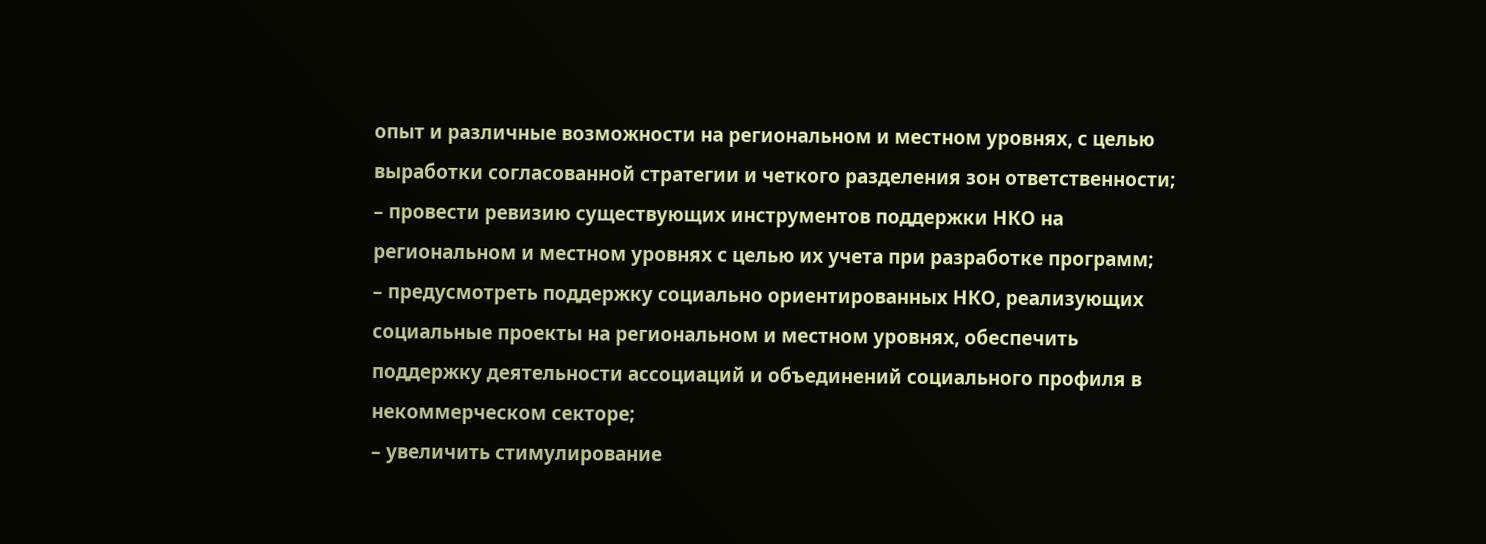опыт и различные возможности на региональном и местном уровнях, с целью выработки согласованной стратегии и четкого разделения зон ответственности;
– провести ревизию существующих инструментов поддержки НКО на региональном и местном уровнях с целью их учета при разработке программ;
– предусмотреть поддержку социально ориентированных НКО, реализующих социальные проекты на региональном и местном уровнях, обеспечить поддержку деятельности ассоциаций и объединений социального профиля в некоммерческом секторе;
– увеличить стимулирование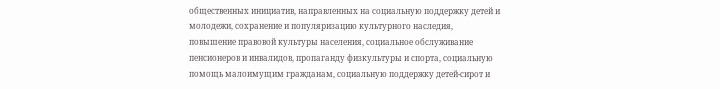общественных инициатив, направленных на социальную поддержку детей и молодежи, сохранение и популяризацию культурного наследия, повышение правовой культуры населения, социальное обслуживание пенсионеров и инвалидов, пропаганду физкультуры и спорта, социальную помощь малоимущим гражданам, социальную поддержку детей-сирот и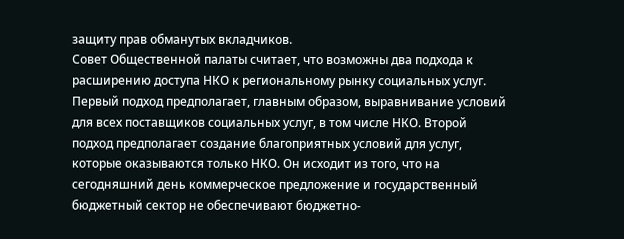защиту прав обманутых вкладчиков.
Совет Общественной палаты считает, что возможны два подхода к расширению доступа НКО к региональному рынку социальных услуг. Первый подход предполагает, главным образом, выравнивание условий для всех поставщиков социальных услуг, в том числе НКО. Второй подход предполагает создание благоприятных условий для услуг, которые оказываются только НКО. Он исходит из того, что на сегодняшний день коммерческое предложение и государственный бюджетный сектор не обеспечивают бюджетно-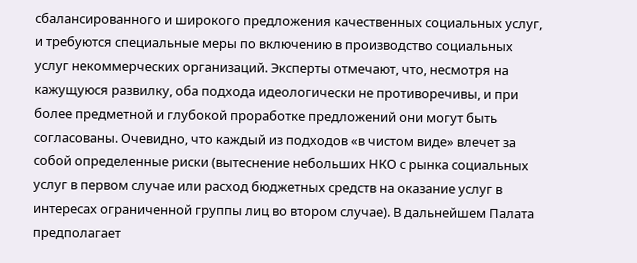сбалансированного и широкого предложения качественных социальных услуг, и требуются специальные меры по включению в производство социальных услуг некоммерческих организаций. Эксперты отмечают, что, несмотря на кажущуюся развилку, оба подхода идеологически не противоречивы, и при более предметной и глубокой проработке предложений они могут быть согласованы. Очевидно, что каждый из подходов «в чистом виде» влечет за собой определенные риски (вытеснение небольших НКО с рынка социальных услуг в первом случае или расход бюджетных средств на оказание услуг в интересах ограниченной группы лиц во втором случае). В дальнейшем Палата предполагает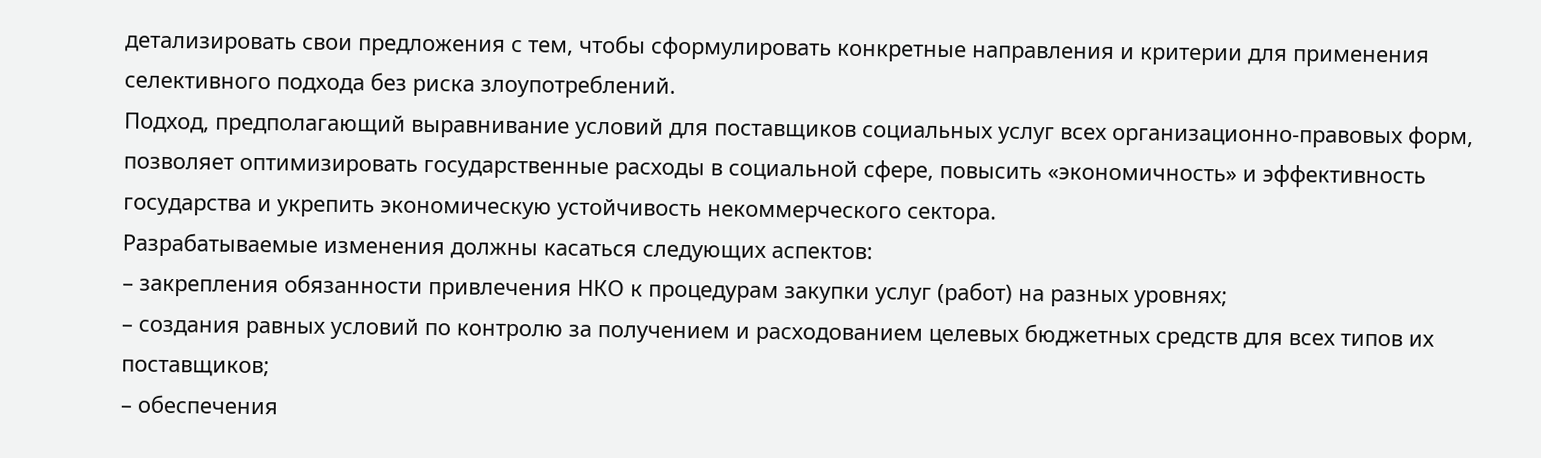детализировать свои предложения с тем, чтобы сформулировать конкретные направления и критерии для применения селективного подхода без риска злоупотреблений.
Подход, предполагающий выравнивание условий для поставщиков социальных услуг всех организационно-правовых форм, позволяет оптимизировать государственные расходы в социальной сфере, повысить «экономичность» и эффективность государства и укрепить экономическую устойчивость некоммерческого сектора.
Разрабатываемые изменения должны касаться следующих аспектов:
– закрепления обязанности привлечения НКО к процедурам закупки услуг (работ) на разных уровнях;
– создания равных условий по контролю за получением и расходованием целевых бюджетных средств для всех типов их поставщиков;
– обеспечения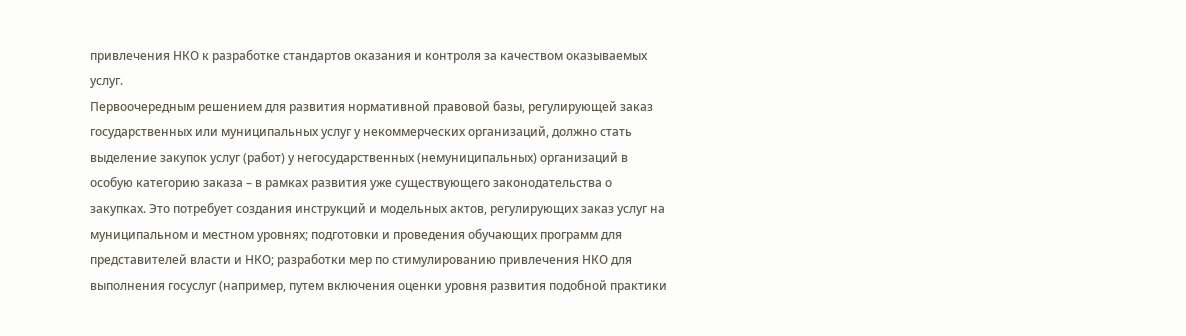привлечения НКО к разработке стандартов оказания и контроля за качеством оказываемых услуг.
Первоочередным решением для развития нормативной правовой базы, регулирующей заказ государственных или муниципальных услуг у некоммерческих организаций, должно стать выделение закупок услуг (работ) у негосударственных (немуниципальных) организаций в особую категорию заказа – в рамках развития уже существующего законодательства о закупках. Это потребует создания инструкций и модельных актов, регулирующих заказ услуг на муниципальном и местном уровнях; подготовки и проведения обучающих программ для представителей власти и НКО; разработки мер по стимулированию привлечения НКО для выполнения госуслуг (например, путем включения оценки уровня развития подобной практики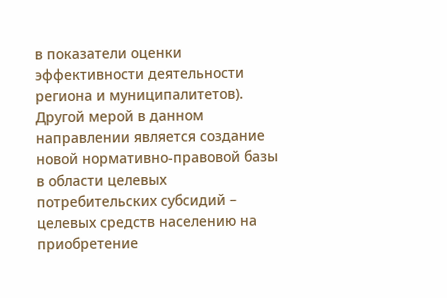в показатели оценки эффективности деятельности региона и муниципалитетов).
Другой мерой в данном направлении является создание новой нормативно-правовой базы в области целевых потребительских субсидий – целевых средств населению на приобретение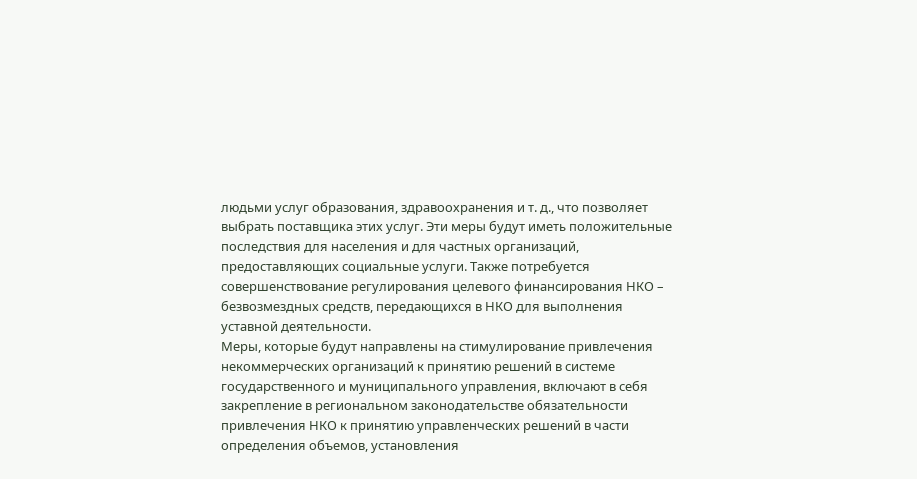людьми услуг образования, здравоохранения и т. д., что позволяет выбрать поставщика этих услуг. Эти меры будут иметь положительные последствия для населения и для частных организаций, предоставляющих социальные услуги. Также потребуется совершенствование регулирования целевого финансирования НКО – безвозмездных средств, передающихся в НКО для выполнения уставной деятельности.
Меры, которые будут направлены на стимулирование привлечения некоммерческих организаций к принятию решений в системе государственного и муниципального управления, включают в себя закрепление в региональном законодательстве обязательности привлечения НКО к принятию управленческих решений в части определения объемов, установления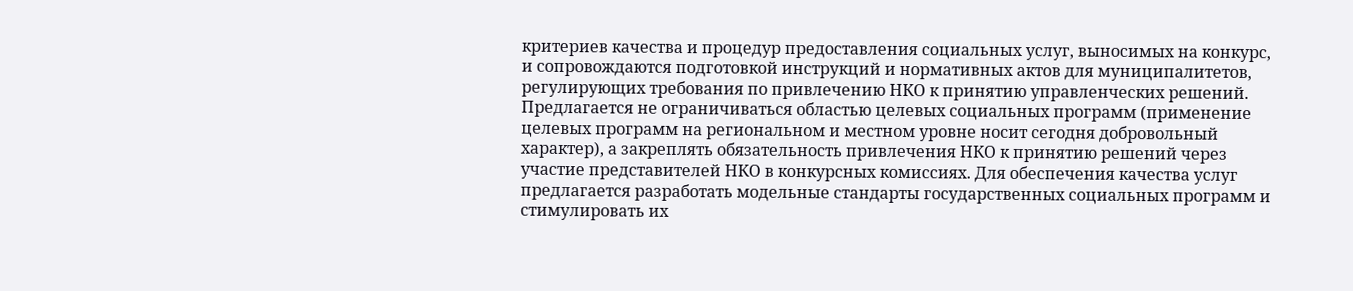критериев качества и процедур предоставления социальных услуг, выносимых на конкурс, и сопровождаются подготовкой инструкций и нормативных актов для муниципалитетов, регулирующих требования по привлечению НКО к принятию управленческих решений. Предлагается не ограничиваться областью целевых социальных программ (применение целевых программ на региональном и местном уровне носит сегодня добровольный характер), а закреплять обязательность привлечения НКО к принятию решений через участие представителей НКО в конкурсных комиссиях. Для обеспечения качества услуг предлагается разработать модельные стандарты государственных социальных программ и стимулировать их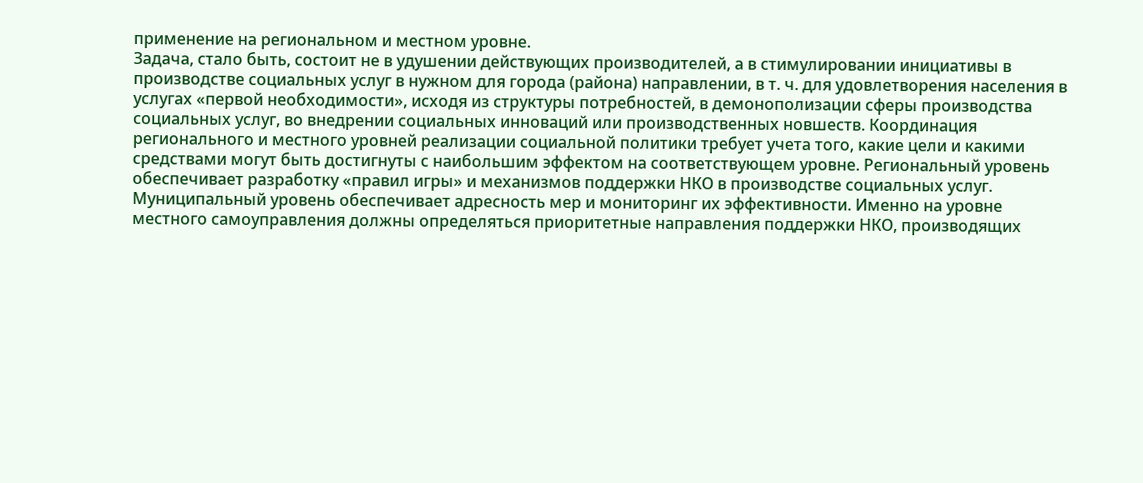применение на региональном и местном уровне.
Задача, стало быть, состоит не в удушении действующих производителей, а в стимулировании инициативы в производстве социальных услуг в нужном для города (района) направлении, в т. ч. для удовлетворения населения в услугах «первой необходимости», исходя из структуры потребностей, в демонополизации сферы производства социальных услуг, во внедрении социальных инноваций или производственных новшеств. Координация регионального и местного уровней реализации социальной политики требует учета того, какие цели и какими средствами могут быть достигнуты с наибольшим эффектом на соответствующем уровне. Региональный уровень обеспечивает разработку «правил игры» и механизмов поддержки НКО в производстве социальных услуг. Муниципальный уровень обеспечивает адресность мер и мониторинг их эффективности. Именно на уровне местного самоуправления должны определяться приоритетные направления поддержки НКО, производящих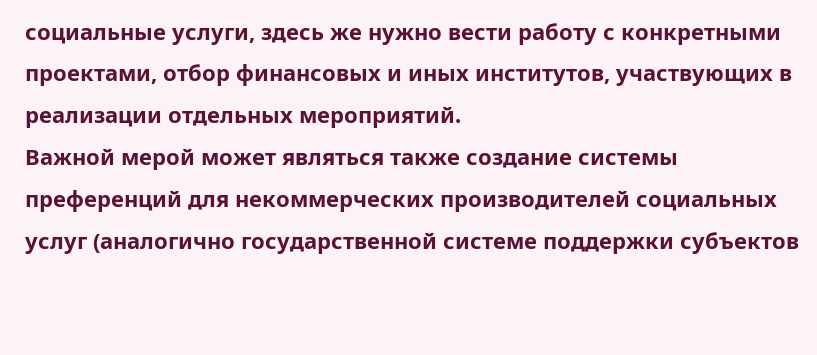социальные услуги, здесь же нужно вести работу с конкретными проектами, отбор финансовых и иных институтов, участвующих в реализации отдельных мероприятий.
Важной мерой может являться также создание системы преференций для некоммерческих производителей социальных услуг (аналогично государственной системе поддержки субъектов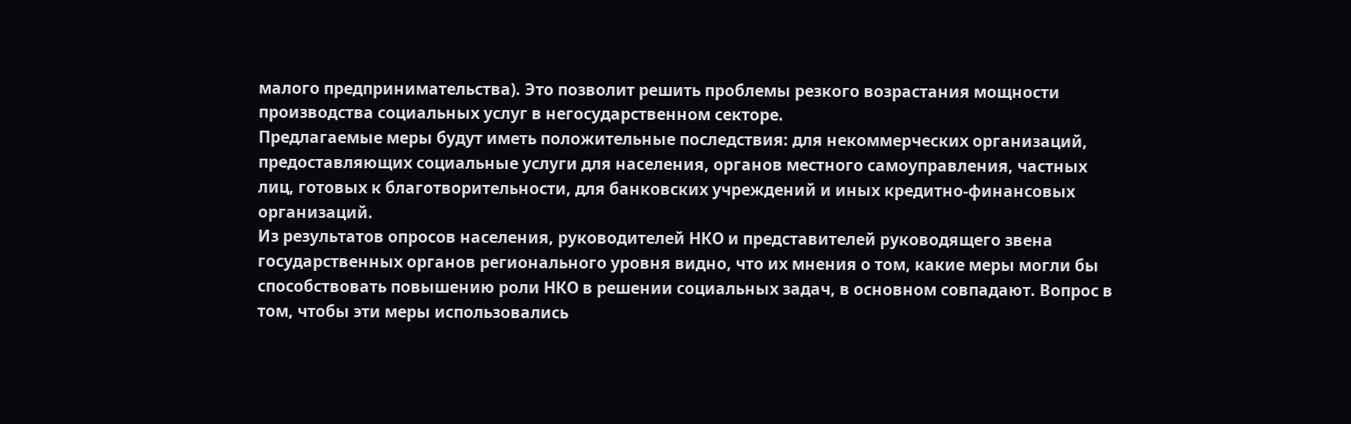малого предпринимательства). Это позволит решить проблемы резкого возрастания мощности производства социальных услуг в негосударственном секторе.
Предлагаемые меры будут иметь положительные последствия: для некоммерческих организаций, предоставляющих социальные услуги для населения, органов местного самоуправления, частных лиц, готовых к благотворительности, для банковских учреждений и иных кредитно-финансовых организаций.
Из результатов опросов населения, руководителей НКО и представителей руководящего звена государственных органов регионального уровня видно, что их мнения о том, какие меры могли бы способствовать повышению роли НКО в решении социальных задач, в основном совпадают. Вопрос в том, чтобы эти меры использовались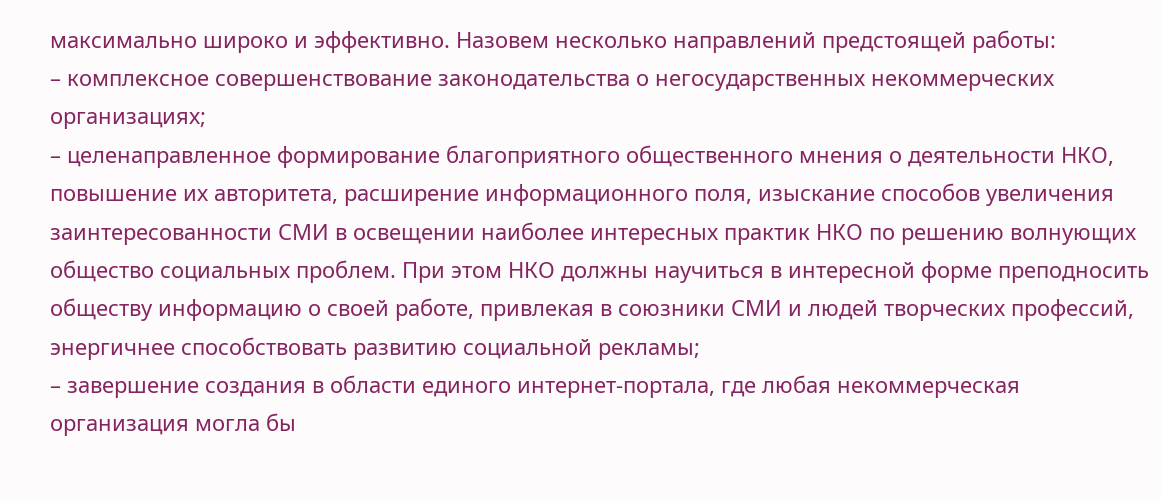максимально широко и эффективно. Назовем несколько направлений предстоящей работы:
– комплексное совершенствование законодательства о негосударственных некоммерческих организациях;
– целенаправленное формирование благоприятного общественного мнения о деятельности НКО, повышение их авторитета, расширение информационного поля, изыскание способов увеличения заинтересованности СМИ в освещении наиболее интересных практик НКО по решению волнующих общество социальных проблем. При этом НКО должны научиться в интересной форме преподносить обществу информацию о своей работе, привлекая в союзники СМИ и людей творческих профессий, энергичнее способствовать развитию социальной рекламы;
– завершение создания в области единого интернет-портала, где любая некоммерческая организация могла бы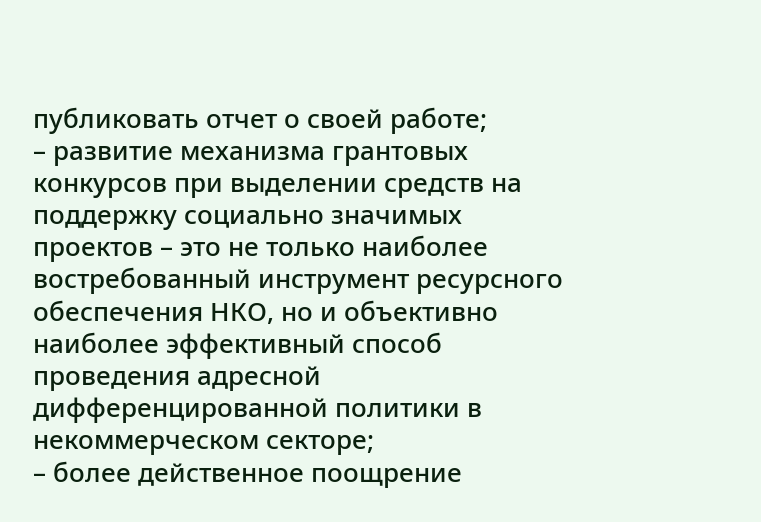публиковать отчет о своей работе;
– развитие механизма грантовых конкурсов при выделении средств на поддержку социально значимых проектов – это не только наиболее востребованный инструмент ресурсного обеспечения НКО, но и объективно наиболее эффективный способ проведения адресной дифференцированной политики в некоммерческом секторе;
– более действенное поощрение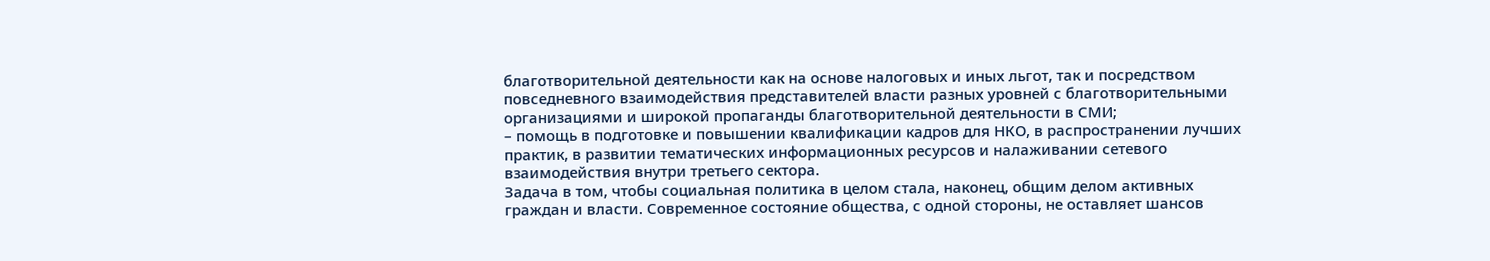благотворительной деятельности как на основе налоговых и иных льгот, так и посредством повседневного взаимодействия представителей власти разных уровней с благотворительными организациями и широкой пропаганды благотворительной деятельности в СМИ;
– помощь в подготовке и повышении квалификации кадров для НКО, в распространении лучших практик, в развитии тематических информационных ресурсов и налаживании сетевого взаимодействия внутри третьего сектора.
Задача в том, чтобы социальная политика в целом стала, наконец, общим делом активных граждан и власти. Современное состояние общества, с одной стороны, не оставляет шансов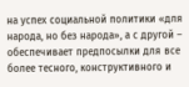на успех социальной политики «для народа, но без народа», а с другой – обеспечивает предпосылки для все более тесного, конструктивного и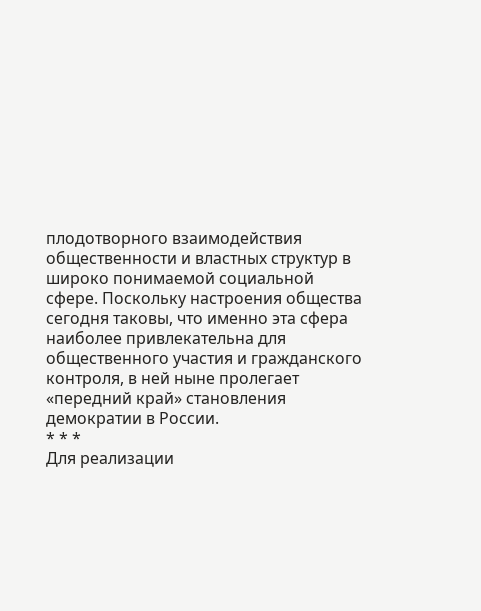плодотворного взаимодействия общественности и властных структур в широко понимаемой социальной сфере. Поскольку настроения общества сегодня таковы, что именно эта сфера наиболее привлекательна для общественного участия и гражданского контроля, в ней ныне пролегает «передний край» становления демократии в России.
* * *
Для реализации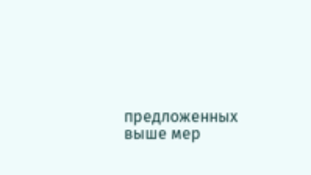предложенных выше мер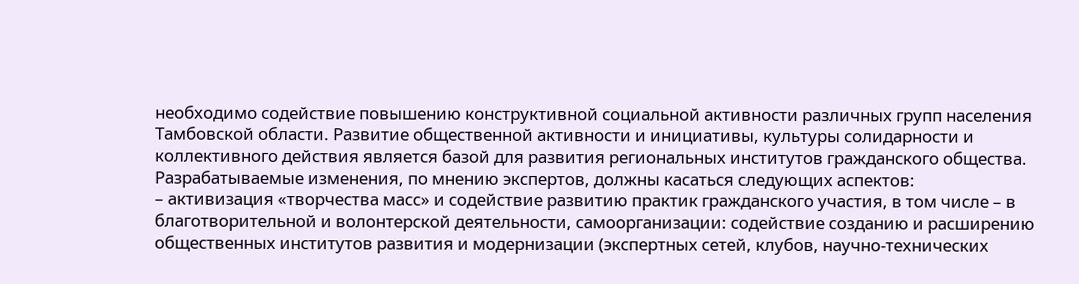необходимо содействие повышению конструктивной социальной активности различных групп населения Тамбовской области. Развитие общественной активности и инициативы, культуры солидарности и коллективного действия является базой для развития региональных институтов гражданского общества.
Разрабатываемые изменения, по мнению экспертов, должны касаться следующих аспектов:
– активизация «творчества масс» и содействие развитию практик гражданского участия, в том числе – в благотворительной и волонтерской деятельности, самоорганизации: содействие созданию и расширению общественных институтов развития и модернизации (экспертных сетей, клубов, научно-технических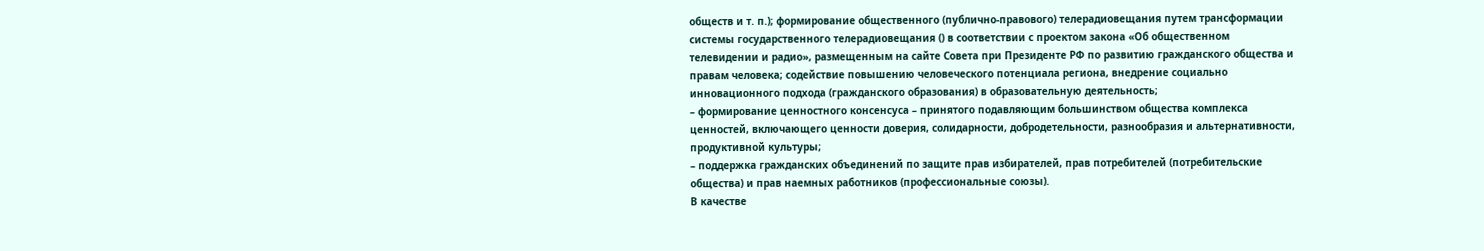обществ и т. п.); формирование общественного (публично-правового) телерадиовещания путем трансформации системы государственного телерадиовещания () в соответствии с проектом закона «Об общественном телевидении и радио», размещенным на сайте Совета при Президенте РФ по развитию гражданского общества и правам человека; содействие повышению человеческого потенциала региона, внедрение социально инновационного подхода (гражданского образования) в образовательную деятельность;
– формирование ценностного консенсуса – принятого подавляющим большинством общества комплекса ценностей, включающего ценности доверия, солидарности, добродетельности, разнообразия и альтернативности, продуктивной культуры;
– поддержка гражданских объединений по защите прав избирателей, прав потребителей (потребительские общества) и прав наемных работников (профессиональные союзы).
В качестве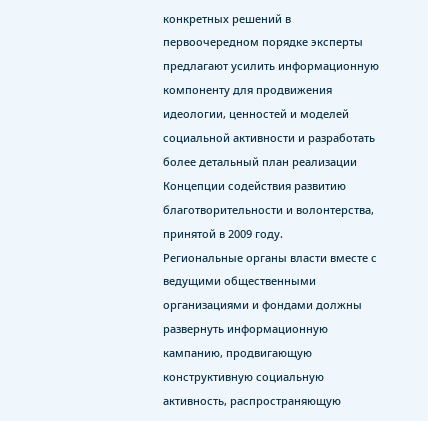конкретных решений в первоочередном порядке эксперты предлагают усилить информационную компоненту для продвижения идеологии, ценностей и моделей социальной активности и разработать более детальный план реализации Концепции содействия развитию благотворительности и волонтерства, принятой в 2009 году.
Региональные органы власти вместе с ведущими общественными организациями и фондами должны развернуть информационную кампанию, продвигающую конструктивную социальную активность, распространяющую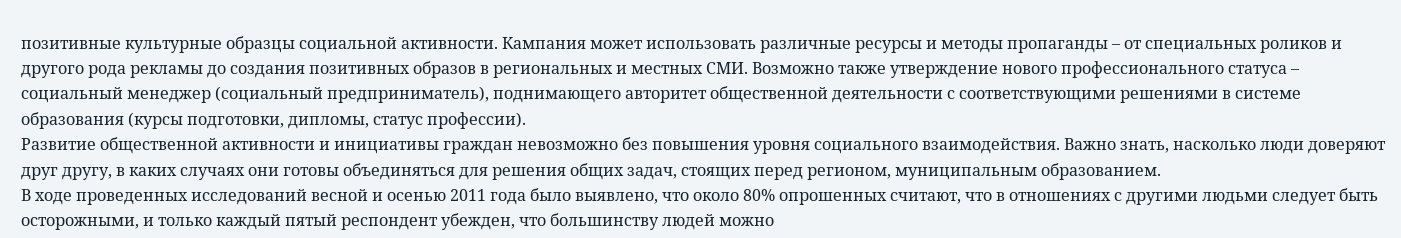позитивные культурные образцы социальной активности. Кампания может использовать различные ресурсы и методы пропаганды – от специальных роликов и другого рода рекламы до создания позитивных образов в региональных и местных СМИ. Возможно также утверждение нового профессионального статуса – социальный менеджер (социальный предприниматель), поднимающего авторитет общественной деятельности с соответствующими решениями в системе образования (курсы подготовки, дипломы, статус профессии).
Развитие общественной активности и инициативы граждан невозможно без повышения уровня социального взаимодействия. Важно знать, насколько люди доверяют друг другу, в каких случаях они готовы объединяться для решения общих задач, стоящих перед регионом, муниципальным образованием.
В ходе проведенных исследований весной и осенью 2011 года было выявлено, что около 80% опрошенных считают, что в отношениях с другими людьми следует быть осторожными, и только каждый пятый респондент убежден, что большинству людей можно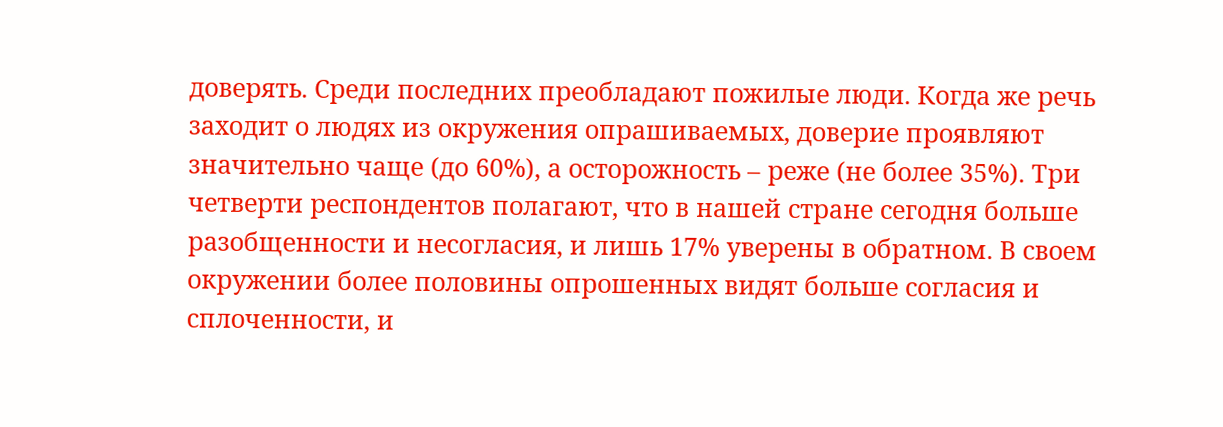доверять. Среди последних преобладают пожилые люди. Когда же речь заходит о людях из окружения опрашиваемых, доверие проявляют значительно чаще (до 60%), а осторожность – реже (не более 35%). Три четверти респондентов полагают, что в нашей стране сегодня больше разобщенности и несогласия, и лишь 17% уверены в обратном. В своем окружении более половины опрошенных видят больше согласия и сплоченности, и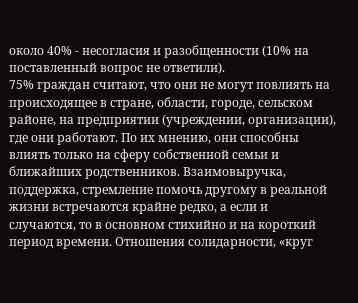около 40% - несогласия и разобщенности (10% на поставленный вопрос не ответили).
75% граждан считают, что они не могут повлиять на происходящее в стране, области, городе, сельском районе, на предприятии (учреждении, организации), где они работают. По их мнению, они способны влиять только на сферу собственной семьи и ближайших родственников. Взаимовыручка, поддержка, стремление помочь другому в реальной жизни встречаются крайне редко, а если и случаются, то в основном стихийно и на короткий период времени. Отношения солидарности, «круг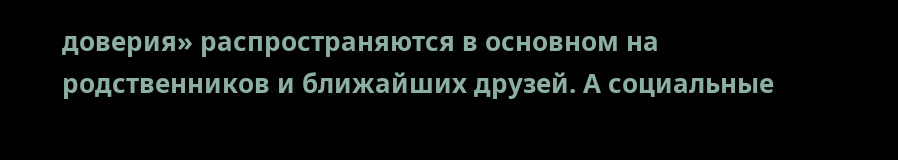доверия» распространяются в основном на родственников и ближайших друзей. А социальные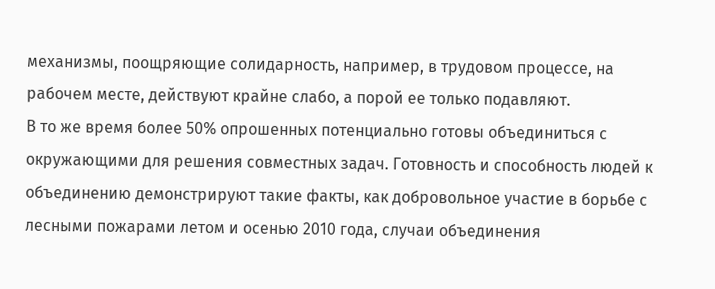механизмы, поощряющие солидарность, например, в трудовом процессе, на рабочем месте, действуют крайне слабо, а порой ее только подавляют.
В то же время более 50% опрошенных потенциально готовы объединиться с окружающими для решения совместных задач. Готовность и способность людей к объединению демонстрируют такие факты, как добровольное участие в борьбе с лесными пожарами летом и осенью 2010 года, случаи объединения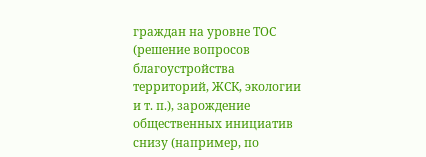граждан на уровне ТОС (решение вопросов благоустройства территорий, ЖСК, экологии и т. п.), зарождение общественных инициатив снизу (например, по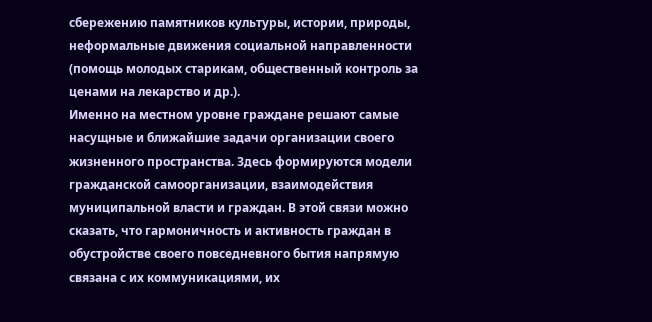сбережению памятников культуры, истории, природы, неформальные движения социальной направленности (помощь молодых старикам, общественный контроль за ценами на лекарство и др.).
Именно на местном уровне граждане решают самые насущные и ближайшие задачи организации своего жизненного пространства. Здесь формируются модели гражданской самоорганизации, взаимодействия муниципальной власти и граждан. В этой связи можно сказать, что гармоничность и активность граждан в обустройстве своего повседневного бытия напрямую связана с их коммуникациями, их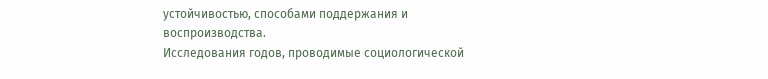устойчивостью, способами поддержания и воспроизводства.
Исследования годов, проводимые социологической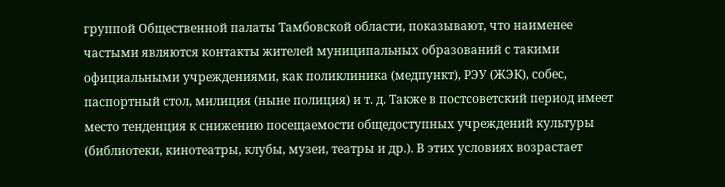группой Общественной палаты Тамбовской области, показывают, что наименее частыми являются контакты жителей муниципальных образований с такими официальными учреждениями, как поликлиника (медпункт), РЭУ (ЖЭК), собес, паспортный стол, милиция (ныне полиция) и т. д. Также в постсоветский период имеет место тенденция к снижению посещаемости общедоступных учреждений культуры (библиотеки, кинотеатры, клубы, музеи, театры и др.). В этих условиях возрастает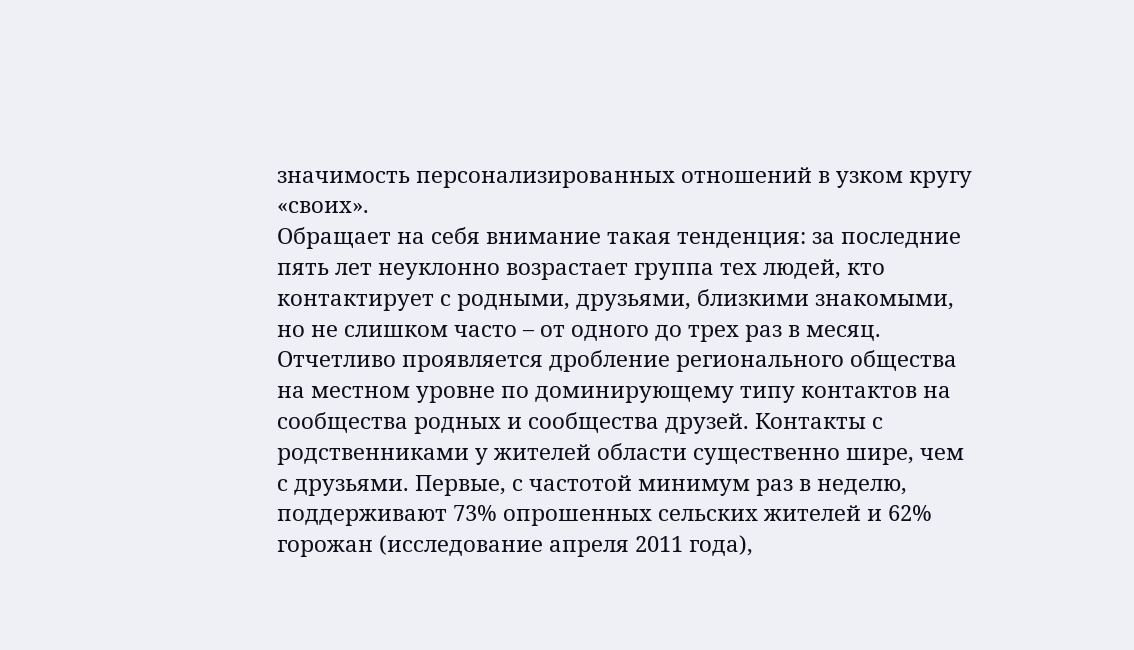значимость персонализированных отношений в узком кругу «своих».
Обращает на себя внимание такая тенденция: за последние пять лет неуклонно возрастает группа тех людей, кто контактирует с родными, друзьями, близкими знакомыми, но не слишком часто – от одного до трех раз в месяц. Отчетливо проявляется дробление регионального общества на местном уровне по доминирующему типу контактов на сообщества родных и сообщества друзей. Контакты с родственниками у жителей области существенно шире, чем с друзьями. Первые, с частотой минимум раз в неделю, поддерживают 73% опрошенных сельских жителей и 62% горожан (исследование апреля 2011 года),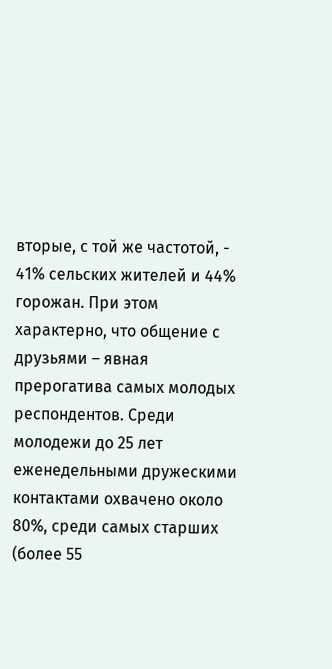вторые, с той же частотой, - 41% сельских жителей и 44% горожан. При этом характерно, что общение с друзьями – явная прерогатива самых молодых респондентов. Среди молодежи до 25 лет еженедельными дружескими контактами охвачено около 80%, среди самых старших (более 55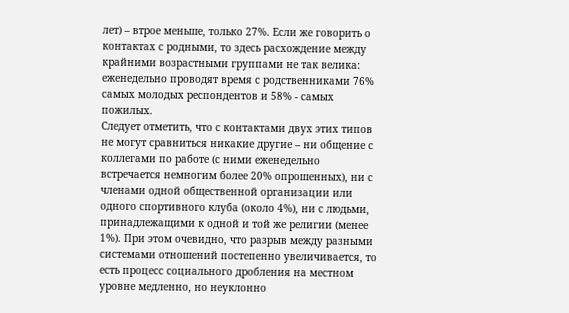лет) – втрое меньше, только 27%. Если же говорить о контактах с родными, то здесь расхождение между крайними возрастными группами не так велика: еженедельно проводят время с родственниками 76% самых молодых респондентов и 58% - самых пожилых.
Следует отметить, что с контактами двух этих типов не могут сравниться никакие другие – ни общение с коллегами по работе (с ними еженедельно встречается немногим более 20% опрошенных), ни с членами одной общественной организации или одного спортивного клуба (около 4%), ни с людьми, принадлежащими к одной и той же религии (менее 1%). При этом очевидно, что разрыв между разными системами отношений постепенно увеличивается, то есть процесс социального дробления на местном уровне медленно, но неуклонно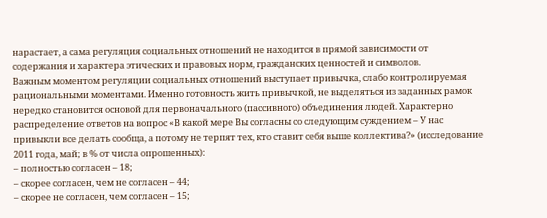нарастает, а сама регуляция социальных отношений не находится в прямой зависимости от содержания и характера этических и правовых норм, гражданских ценностей и символов.
Важным моментом регуляции социальных отношений выступает привычка, слабо контролируемая рациональными моментами. Именно готовность жить привычкой, не выделяться из заданных рамок нередко становится основой для первоначального (пассивного) объединения людей. Характерно распределение ответов на вопрос «В какой мере Вы согласны со следующим суждением – У нас привыкли все делать сообща, а потому не терпят тех, кто ставит себя выше коллектива?» (исследование 2011 года, май; в % от числа опрошенных):
– полностью согласен – 18;
– скорее согласен, чем не согласен – 44;
– скорее не согласен, чем согласен – 15;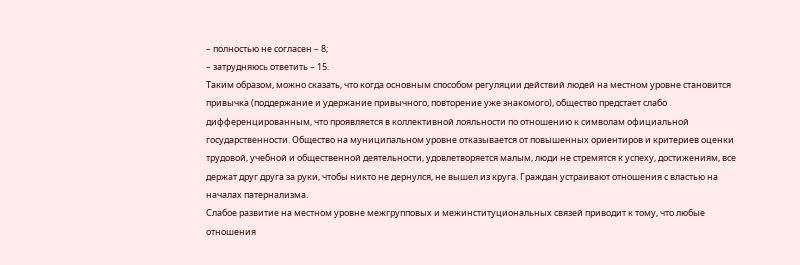– полностью не согласен – 8;
– затрудняюсь ответить – 15.
Таким образом, можно сказать, что когда основным способом регуляции действий людей на местном уровне становится привычка (поддержание и удержание привычного, повторение уже знакомого), общество предстает слабо дифференцированным, что проявляется в коллективной лояльности по отношению к символам официальной государственности. Общество на муниципальном уровне отказывается от повышенных ориентиров и критериев оценки трудовой, учебной и общественной деятельности, удовлетворяется малым, люди не стремятся к успеху, достижениям, все держат друг друга за руки, чтобы никто не дернулся, не вышел из круга. Граждан устраивают отношения с властью на началах патернализма.
Слабое развитие на местном уровне межгрупповых и межинституциональных связей приводит к тому, что любые отношения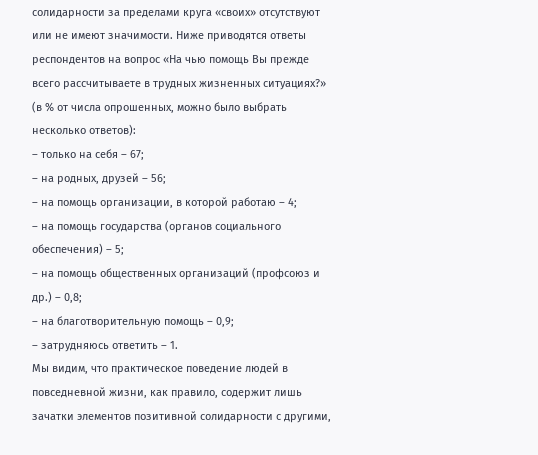солидарности за пределами круга «своих» отсутствуют или не имеют значимости. Ниже приводятся ответы респондентов на вопрос «На чью помощь Вы прежде всего рассчитываете в трудных жизненных ситуациях?» (в % от числа опрошенных, можно было выбрать несколько ответов):
– только на себя – 67;
– на родных, друзей – 56;
– на помощь организации, в которой работаю – 4;
– на помощь государства (органов социального обеспечения) – 5;
– на помощь общественных организаций (профсоюз и др.) – 0,8;
– на благотворительную помощь – 0,9;
– затрудняюсь ответить – 1.
Мы видим, что практическое поведение людей в повседневной жизни, как правило, содержит лишь зачатки элементов позитивной солидарности с другими,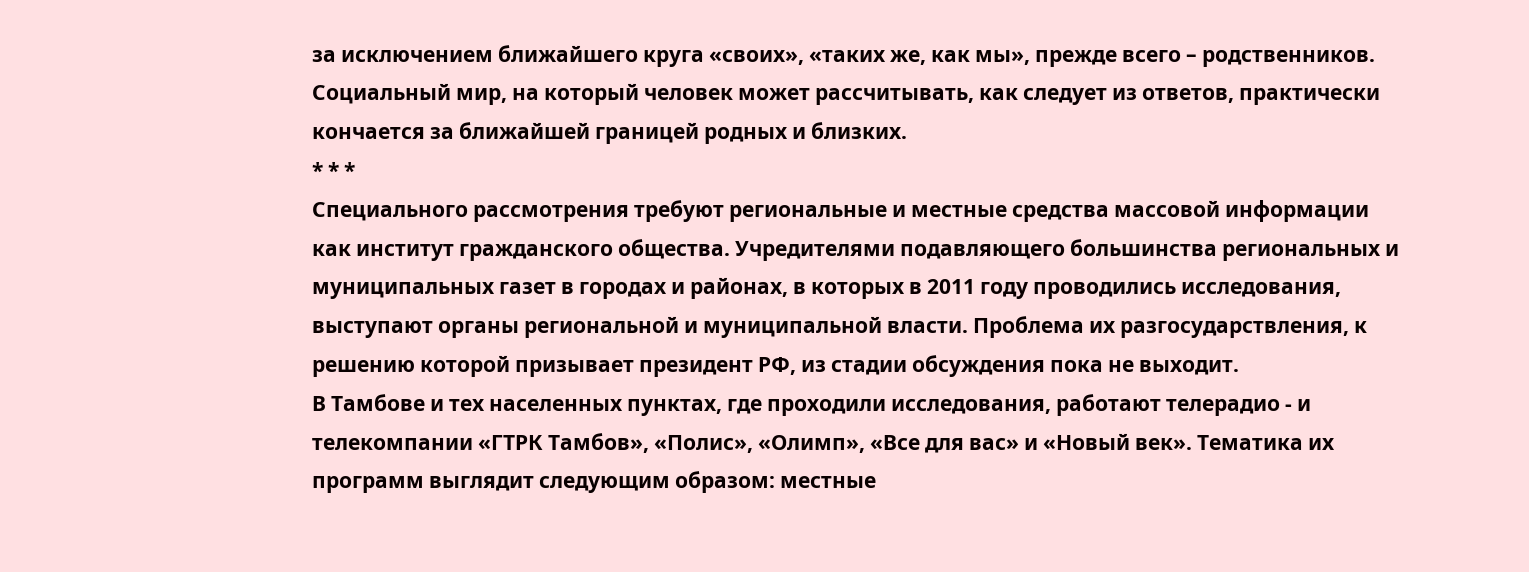за исключением ближайшего круга «своих», «таких же, как мы», прежде всего – родственников. Социальный мир, на который человек может рассчитывать, как следует из ответов, практически кончается за ближайшей границей родных и близких.
* * *
Специального рассмотрения требуют региональные и местные средства массовой информации как институт гражданского общества. Учредителями подавляющего большинства региональных и муниципальных газет в городах и районах, в которых в 2011 году проводились исследования, выступают органы региональной и муниципальной власти. Проблема их разгосударствления, к решению которой призывает президент РФ, из стадии обсуждения пока не выходит.
В Тамбове и тех населенных пунктах, где проходили исследования, работают телерадио - и телекомпании «ГТРК Тамбов», «Полис», «Олимп», «Все для вас» и «Новый век». Тематика их программ выглядит следующим образом: местные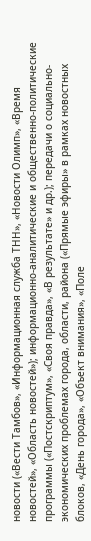новости («Вести Тамбов», «Информационная служба ТНН», «Новости Олимп», «Время новостей», «Область новостей»); информационно-аналитические и общественно-политические программы («Постскриптум», «Своя правда», «В результате» и др.); передачи о социально-экономических проблемах города, области, района («Прямые эфиры» в рамках новостных блоков, «День города», «Объект внимания», «Поле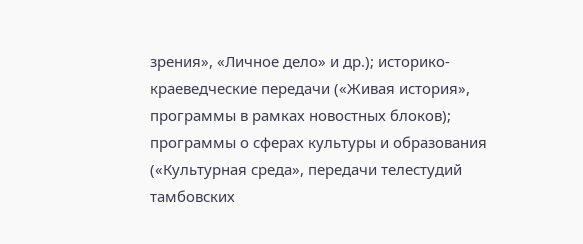зрения», «Личное дело» и др.); историко-краеведческие передачи («Живая история», программы в рамках новостных блоков); программы о сферах культуры и образования («Культурная среда», передачи телестудий тамбовских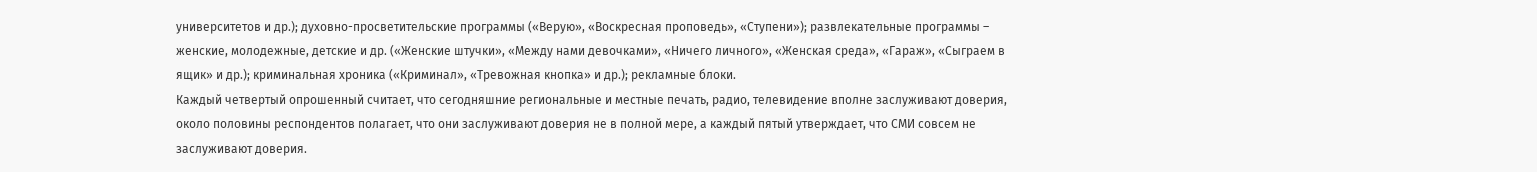университетов и др.); духовно-просветительские программы («Верую», «Воскресная проповедь», «Ступени»); развлекательные программы – женские, молодежные, детские и др. («Женские штучки», «Между нами девочками», «Ничего личного», «Женская среда», «Гараж», «Сыграем в ящик» и др.); криминальная хроника («Криминал», «Тревожная кнопка» и др.); рекламные блоки.
Каждый четвертый опрошенный считает, что сегодняшние региональные и местные печать, радио, телевидение вполне заслуживают доверия, около половины респондентов полагает, что они заслуживают доверия не в полной мере, а каждый пятый утверждает, что СМИ совсем не заслуживают доверия.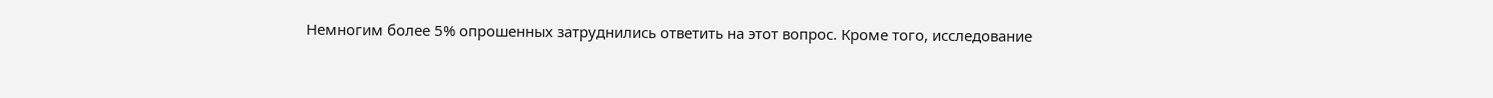Немногим более 5% опрошенных затруднились ответить на этот вопрос. Кроме того, исследование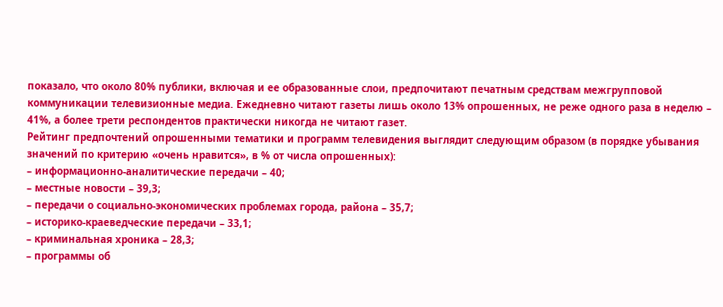показало, что около 80% публики, включая и ее образованные слои, предпочитают печатным средствам межгрупповой коммуникации телевизионные медиа. Ежедневно читают газеты лишь около 13% опрошенных, не реже одного раза в неделю – 41%, а более трети респондентов практически никогда не читают газет.
Рейтинг предпочтений опрошенными тематики и программ телевидения выглядит следующим образом (в порядке убывания значений по критерию «очень нравится», в % от числа опрошенных):
– информационно-аналитические передачи – 40;
– местные новости – 39,3;
– передачи о социально-экономических проблемах города, района – 35,7;
– историко-краеведческие передачи – 33,1;
– криминальная хроника – 28,3;
– программы об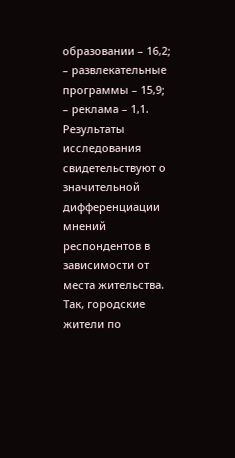образовании – 16,2;
– развлекательные программы – 15,9;
– реклама – 1,1.
Результаты исследования свидетельствуют о значительной дифференциации мнений респондентов в зависимости от места жительства. Так, городские жители по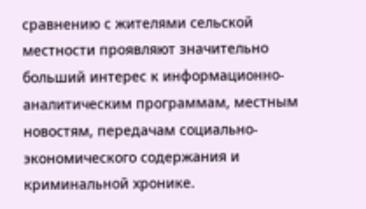сравнению с жителями сельской местности проявляют значительно больший интерес к информационно-аналитическим программам, местным новостям, передачам социально-экономического содержания и криминальной хронике.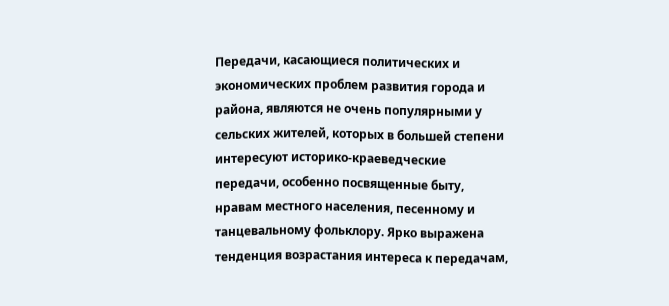Передачи, касающиеся политических и экономических проблем развития города и района, являются не очень популярными у сельских жителей, которых в большей степени интересуют историко-краеведческие передачи, особенно посвященные быту, нравам местного населения, песенному и танцевальному фольклору. Ярко выражена тенденция возрастания интереса к передачам,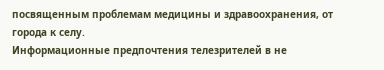посвященным проблемам медицины и здравоохранения, от города к селу.
Информационные предпочтения телезрителей в не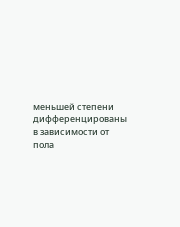меньшей степени дифференцированы в зависимости от пола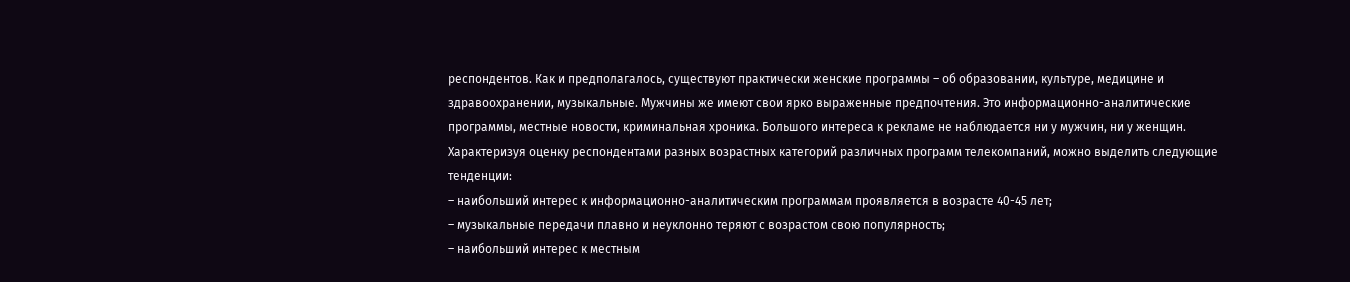респондентов. Как и предполагалось, существуют практически женские программы – об образовании, культуре, медицине и здравоохранении, музыкальные. Мужчины же имеют свои ярко выраженные предпочтения. Это информационно-аналитические программы, местные новости, криминальная хроника. Большого интереса к рекламе не наблюдается ни у мужчин, ни у женщин.
Характеризуя оценку респондентами разных возрастных категорий различных программ телекомпаний, можно выделить следующие тенденции:
– наибольший интерес к информационно-аналитическим программам проявляется в возрасте 40-45 лет;
– музыкальные передачи плавно и неуклонно теряют с возрастом свою популярность;
– наибольший интерес к местным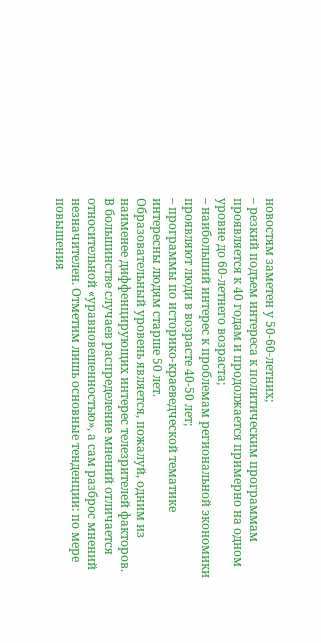новостям заметен у 50-60-летних;
– резкий подъем интереса к политическим программам проявляется к 40 годам и продолжается примерно на одном уровне до 60-летнего возраста;
– наибольший интерес к проблемам региональной экономики проявляют люди в возрасте 40-50 лет;
– программы по историко-краеведческой тематике интересны людям старше 50 лет.
Образовательный уровень является, пожалуй, одним из наименее диффенцирующих интерес телезрителей факторов. В большинстве случаев распределение мнений отличается относительной «уравновешенностью», а сам разброс мнений незначителен. Отметим лишь основные тенденции: по мере повышения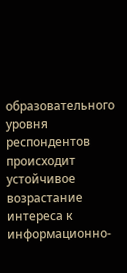образовательного уровня респондентов происходит устойчивое возрастание интереса к информационно-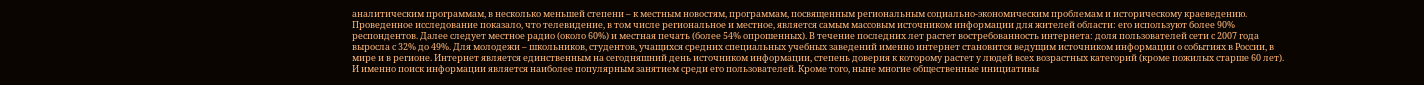аналитическим программам, в несколько меньшей степени – к местным новостям, программам, посвященным региональным социально-экономическим проблемам и историческому краеведению.
Проведенное исследование показало, что телевидение, в том числе региональное и местное, является самым массовым источником информации для жителей области: его используют более 90% респондентов. Далее следует местное радио (около 60%) и местная печать (более 54% опрошенных). В течение последних лет растет востребованность интернета: доля пользователей сети с 2007 года выросла с 32% до 49%. Для молодежи – школьников, студентов, учащихся средних специальных учебных заведений именно интернет становится ведущим источником информации о событиях в России, в мире и в регионе. Интернет является единственным на сегодняшний день источником информации, степень доверия к которому растет у людей всех возрастных категорий (кроме пожилых старше 60 лет). И именно поиск информации является наиболее популярным занятием среди его пользователей. Кроме того, ныне многие общественные инициативы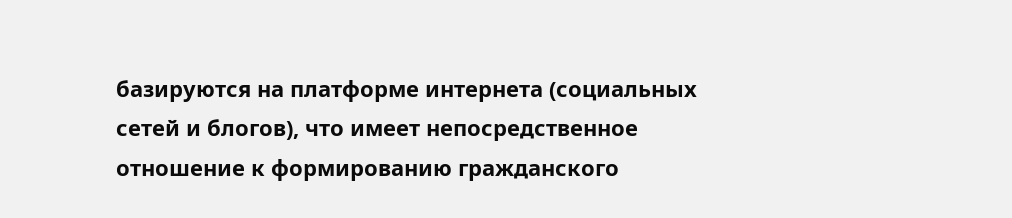базируются на платформе интернета (социальных сетей и блогов), что имеет непосредственное отношение к формированию гражданского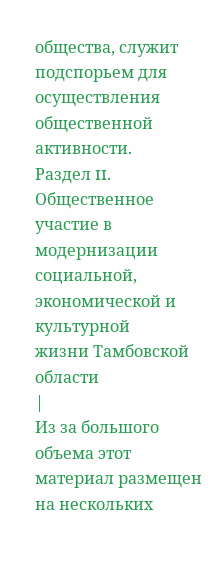общества, служит подспорьем для осуществления общественной активности.
Раздел II. Общественное участие в модернизации
социальной, экономической и культурной
жизни Тамбовской области
|
Из за большого объема этот материал размещен на нескольких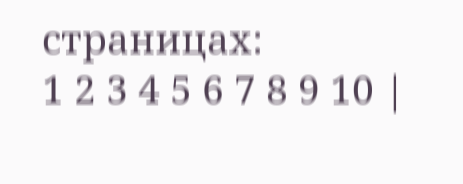страницах:
1 2 3 4 5 6 7 8 9 10 |